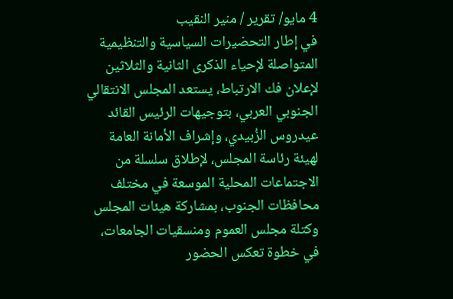4 مايو/ تقرير / منير النقيب
في إطار التحضيرات السياسية والتنظيمية المتواصلة لإحياء الذكرى الثانية والثلاثين لإعلان فك الارتباط، يستعد المجلس الانتقالي الجنوبي العربي، بتوجيهات الرئيس القائد عيدروس الزُبيدي، وإشراف الأمانة العامة لهيئة رئاسة المجلس، لإطلاق سلسلة من الاجتماعات المحلية الموسعة في مختلف محافظات الجنوب، بمشاركة هيئات المجلس وكتلة مجلس العموم ومنسقيات الجامعات، في خطوة تعكس الحضور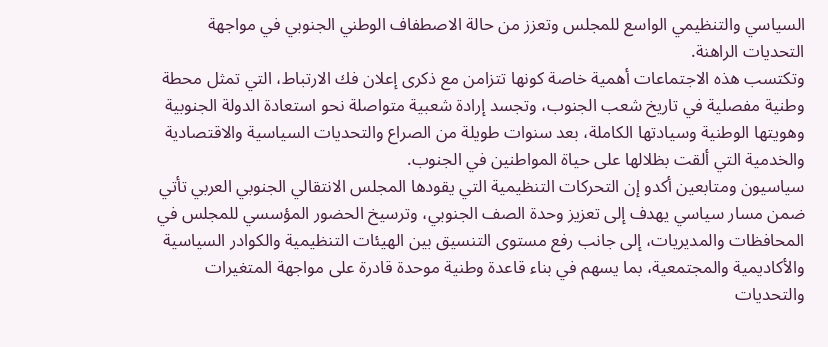السياسي والتنظيمي الواسع للمجلس وتعزز من حالة الاصطفاف الوطني الجنوبي في مواجهة التحديات الراهنة.
وتكتسب هذه الاجتماعات أهمية خاصة كونها تتزامن مع ذكرى إعلان فك الارتباط، التي تمثل محطة وطنية مفصلية في تاريخ شعب الجنوب، وتجسد إرادة شعبية متواصلة نحو استعادة الدولة الجنوبية وهويتها الوطنية وسيادتها الكاملة، بعد سنوات طويلة من الصراع والتحديات السياسية والاقتصادية والخدمية التي ألقت بظلالها على حياة المواطنين في الجنوب.
سياسيون ومتابعين أكدو إن التحركات التنظيمية التي يقودها المجلس الانتقالي الجنوبي العربي تأتي ضمن مسار سياسي يهدف إلى تعزيز وحدة الصف الجنوبي، وترسيخ الحضور المؤسسي للمجلس في المحافظات والمديريات، إلى جانب رفع مستوى التنسيق بين الهيئات التنظيمية والكوادر السياسية والأكاديمية والمجتمعية، بما يسهم في بناء قاعدة وطنية موحدة قادرة على مواجهة المتغيرات والتحديات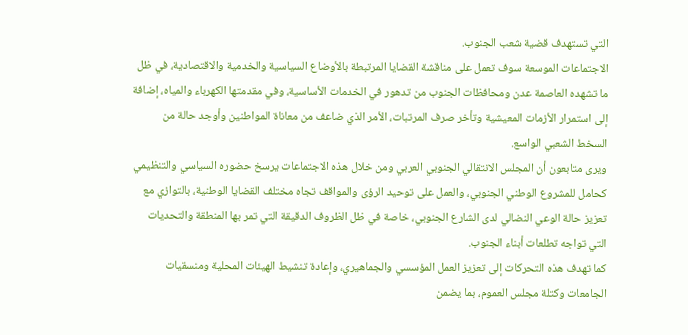التي تستهدف قضية شعب الجنوب.
الاجتماعات الموسعة سوف تعمل على مناقشة القضايا المرتبطة بالأوضاع السياسية والخدمية والاقتصادية، في ظل ما تشهده العاصمة عدن ومحافظات الجنوب من تدهور في الخدمات الأساسية، وفي مقدمتها الكهرباء والمياه، إضافة إلى استمرار الأزمات المعيشية وتأخر صرف المرتبات، الأمر الذي ضاعف من معاناة المواطنين وأوجد حالة من السخط الشعبي الواسع.
ويرى متابعون أن المجلس الانتقالي الجنوبي العربي ومن خلال هذه الاجتماعات يرسخ حضوره السياسي والتنظيمي كحامل للمشروع الوطني الجنوبي، والعمل على توحيد الرؤى والمواقف تجاه مختلف القضايا الوطنية، بالتوازي مع تعزيز حالة الوعي النضالي لدى الشارع الجنوبي، خاصة في ظل الظروف الدقيقة التي تمر بها المنطقة والتحديات التي تواجه تطلعات أبناء الجنوب.
كما تهدف هذه التحركات إلى تعزيز العمل المؤسسي والجماهيري، وإعادة تنشيط الهيئات المحلية ومنسقيات الجامعات وكتلة مجلس العموم، بما يضمن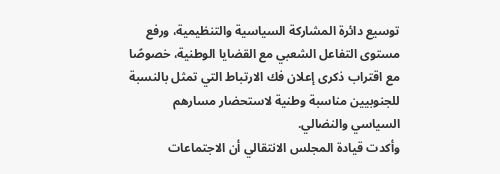توسيع دائرة المشاركة السياسية والتنظيمية، ورفع مستوى التفاعل الشعبي مع القضايا الوطنية، خصوصًا مع اقتراب ذكرى إعلان فك الارتباط التي تمثل بالنسبة للجنوبيين مناسبة وطنية لاستحضار مسارهم السياسي والنضالي.
وأكدت قيادة المجلس الانتقالي أن الاجتماعات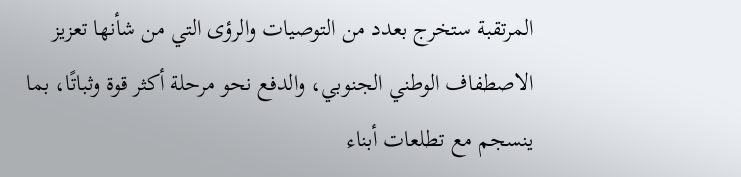المرتقبة ستخرج بعدد من التوصيات والرؤى التي من شأنها تعزيز الاصطفاف الوطني الجنوبي، والدفع نحو مرحلة أكثر قوة وثباتًا، بما ينسجم مع تطلعات أبناء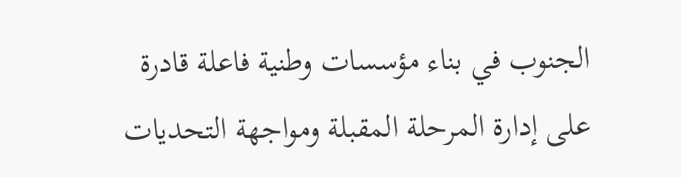الجنوب في بناء مؤسسات وطنية فاعلة قادرة على إدارة المرحلة المقبلة ومواجهة التحديات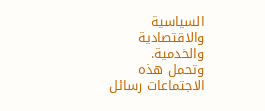السياسية والاقتصادية والخدمية.
وتحمل هذه الاجتماعات رسائل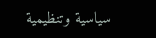سياسية وتنظيمية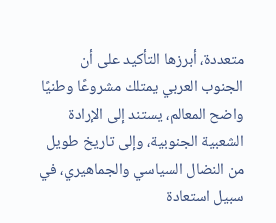متعددة، أبرزها التأكيد على أن الجنوب العربي يمتلك مشروعًا وطنيًا واضح المعالم، يستند إلى الإرادة الشعبية الجنوبية، وإلى تاريخ طويل من النضال السياسي والجماهيري، في سبيل استعادة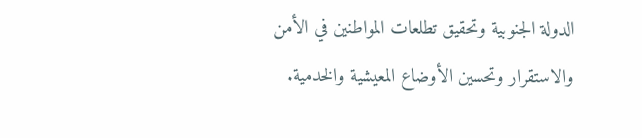الدولة الجنوبية وتحقيق تطلعات المواطنين في الأمن والاستقرار وتحسين الأوضاع المعيشية والخدمية.